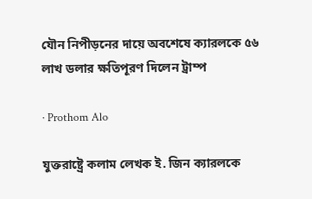যৌন নিপীড়নের দায়ে অবশেষে ক্যারলকে ৫৬ লাখ ডলার ক্ষতিপূরণ দিলেন ট্রাম্প

· Prothom Alo

যুক্তরাষ্ট্রে কলাম লেখক ই. জিন ক্যারলকে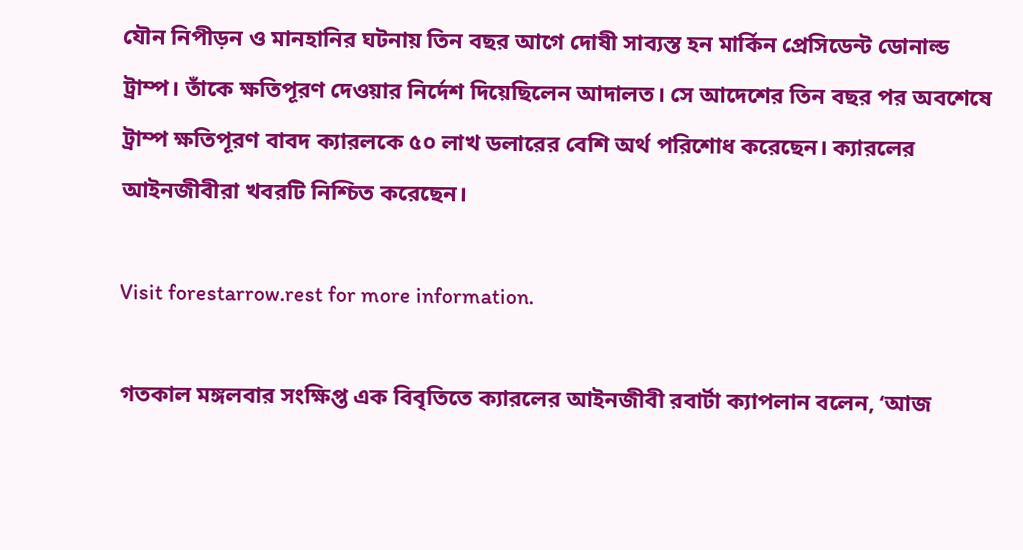যৌন নিপীড়ন ও মানহানির ঘটনায় তিন বছর আগে দোষী সাব্যস্ত হন মার্কিন প্রেসিডেন্ট ডোনাল্ড ট্রাম্প। তাঁকে ক্ষতিপূরণ দেওয়ার নির্দেশ দিয়েছিলেন আদালত। সে আদেশের তিন বছর পর অবশেষে ট্রাম্প ক্ষতিপূরণ বাবদ ক্যারলকে ৫০ লাখ ডলারের বেশি অর্থ পরিশোধ করেছেন। ক্যারলের আইনজীবীরা খবরটি নিশ্চিত করেছেন।

Visit forestarrow.rest for more information.

গতকাল মঙ্গলবার সংক্ষিপ্ত এক বিবৃতিতে ক্যারলের আইনজীবী রবার্টা ক্যাপলান বলেন, ‘আজ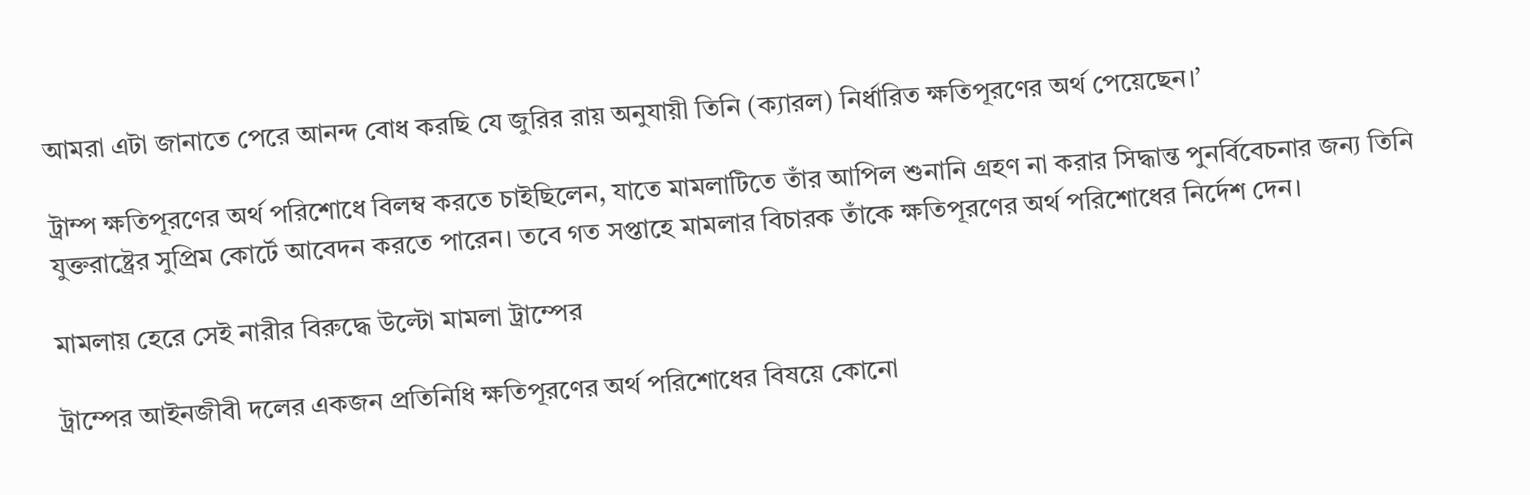আমরা এটা জানাতে পেরে আনন্দ বোধ করছি যে জুরির রায় অনুযায়ী তিনি (ক্যারল) নির্ধারিত ক্ষতিপূরণের অর্থ পেয়েছেন।’

ট্রাম্প ক্ষতিপূরণের অর্থ পরিশোধে বিলম্ব করতে চাইছিলেন, যাতে মামলাটিতে তাঁর আপিল শুনানি গ্রহণ না করার সিদ্ধান্ত পুনর্বিবেচনার জন্য তিনি যুক্তরাষ্ট্রের সুপ্রিম কোর্টে আবেদন করতে পারেন। তবে গত সপ্তাহে মামলার বিচারক তাঁকে ক্ষতিপূরণের অর্থ পরিশোধের নির্দেশ দেন।

মামলায় হেরে সেই নারীর বিরুদ্ধে উল্টো মামলা ট্রাম্পের

ট্রাম্পের আইনজীবী দলের একজন প্রতিনিধি ক্ষতিপূরণের অর্থ পরিশোধের বিষয়ে কোনো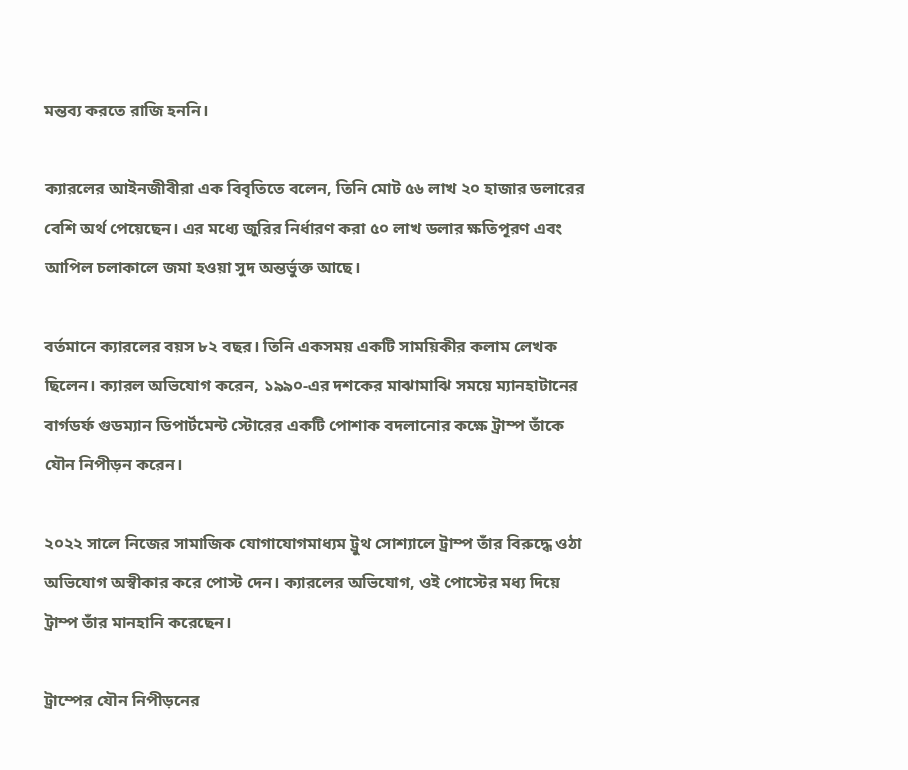মন্তব্য করতে রাজি হননি।

ক্যারলের আইনজীবীরা এক বিবৃতিতে বলেন, তিনি মোট ৫৬ লাখ ২০ হাজার ডলারের বেশি অর্থ পেয়েছেন। এর মধ্যে জুরির নির্ধারণ করা ৫০ লাখ ডলার ক্ষতিপূরণ এবং আপিল চলাকালে জমা হওয়া সুদ অন্তর্ভুক্ত আছে।

বর্তমানে ক্যারলের বয়স ৮২ বছর। তিনি একসময় একটি সাময়িকীর কলাম লেখক ছিলেন। ক্যারল অভিযোগ করেন, ১৯৯০-এর দশকের মাঝামাঝি সময়ে ম্যানহাটানের বার্গডর্ফ গুডম্যান ডিপার্টমেন্ট স্টোরের একটি পোশাক বদলানোর কক্ষে ট্রাম্প তাঁকে যৌন নিপীড়ন করেন।

২০২২ সালে নিজের সামাজিক যোগাযোগমাধ্যম ট্রুথ সোশ্যালে ট্রাম্প তাঁর বিরুদ্ধে ওঠা অভিযোগ অস্বীকার করে পোস্ট দেন। ক্যারলের অভিযোগ, ওই পোস্টের মধ্য দিয়ে ট্রাম্প তাঁর মানহানি করেছেন।

ট্রাম্পের যৌন নিপীড়নের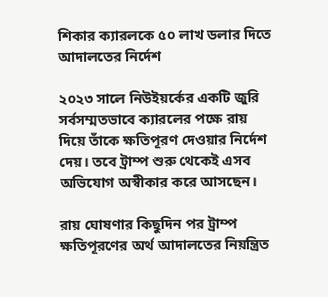শিকার ক্যারলকে ৫০ লাখ ডলার দিতে আদালতের নির্দেশ

২০২৩ সালে নিউইয়র্কের একটি জুরি সর্বসম্মতভাবে ক্যারলের পক্ষে রায় দিয়ে তাঁকে ক্ষতিপূরণ দেওয়ার নির্দেশ দেয়। তবে ট্রাম্প শুরু থেকেই এসব অভিযোগ অস্বীকার করে আসছেন।

রায় ঘোষণার কিছুদিন পর ট্রাম্প ক্ষতিপূরণের অর্থ আদালতের নিয়ন্ত্রিত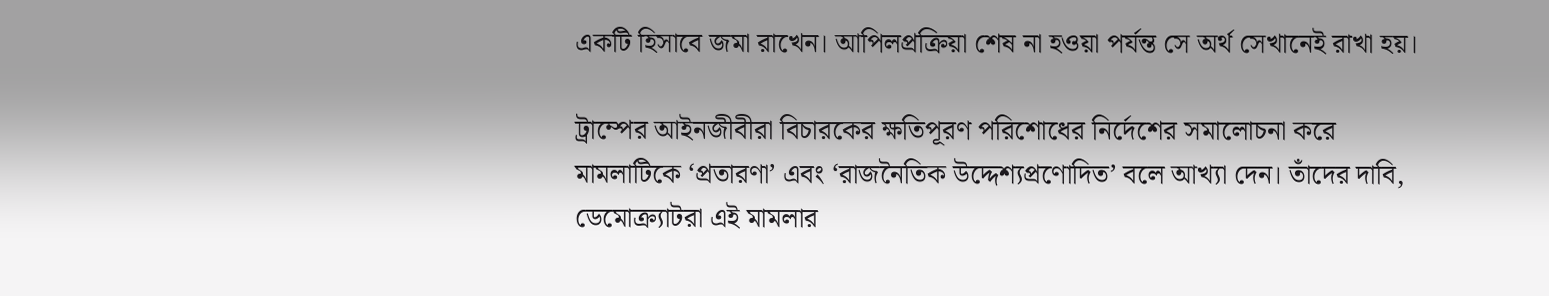একটি হিসাবে জমা রাখেন। আপিলপ্রক্রিয়া শেষ না হওয়া পর্যন্ত সে অর্থ সেখানেই রাখা হয়।

ট্রাম্পের আইনজীবীরা বিচারকের ক্ষতিপূরণ পরিশোধের নির্দেশের সমালোচনা করে মামলাটিকে ‘প্রতারণা’ এবং ‘রাজনৈতিক উদ্দেশ্যপ্রণোদিত’ বলে আখ্যা দেন। তাঁদের দাবি, ডেমোক্র্যাটরা এই মামলার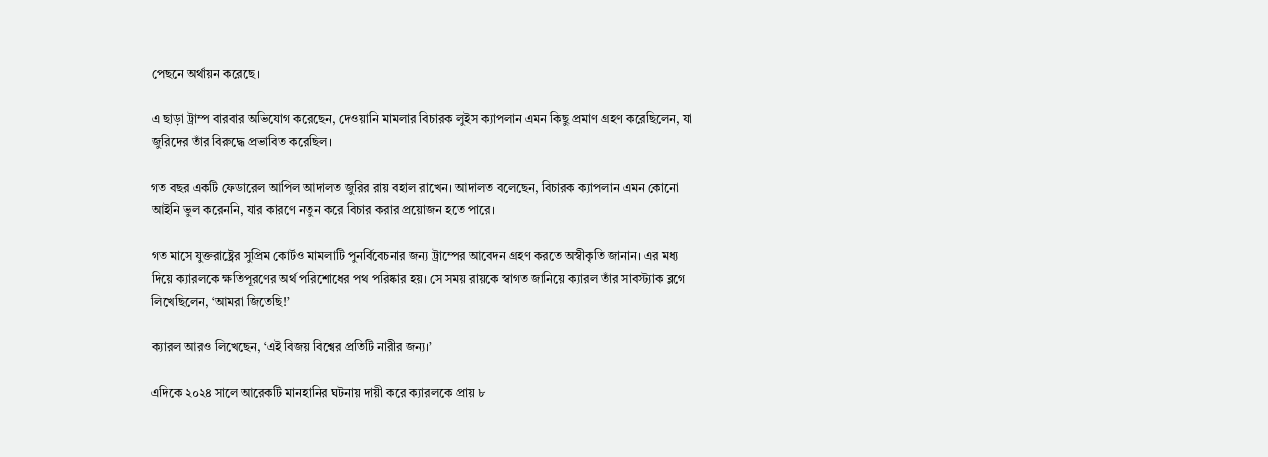পেছনে অর্থায়ন করেছে।

এ ছাড়া ট্রাম্প বারবার অভিযোগ করেছেন, দেওয়ানি মামলার বিচারক লুইস ক্যাপলান এমন কিছু প্রমাণ গ্রহণ করেছিলেন, যা জুরিদের তাঁর বিরুদ্ধে প্রভাবিত করেছিল।

গত বছর একটি ফেডারেল আপিল আদালত জুরির রায় বহাল রাখেন। আদালত বলেছেন, বিচারক ক্যাপলান এমন কোনো আইনি ভুল করেননি, যার কারণে নতুন করে বিচার করার প্রয়োজন হতে পারে।

গত মাসে যুক্তরাষ্ট্রের সুপ্রিম কোর্টও মামলাটি পুনর্বিবেচনার জন্য ট্রাম্পের আবেদন গ্রহণ করতে অস্বীকৃতি জানান। এর মধ্য দিয়ে ক্যারলকে ক্ষতিপূরণের অর্থ পরিশোধের পথ পরিষ্কার হয়। সে সময় রায়কে স্বাগত জানিয়ে ক্যারল তাঁর সাবস্ট্যাক ব্লগে লিখেছিলেন, ‘আমরা জিতেছি!’

ক্যারল আরও লিখেছেন, ‘এই বিজয় বিশ্বের প্রতিটি নারীর জন্য।’

এদিকে ২০২৪ সালে আরেকটি মানহানির ঘটনায় দায়ী করে ক্যারলকে প্রায় ৮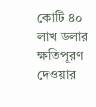কোটি ৪০ লাখ ডলার ক্ষতিপূরণ দেওয়ার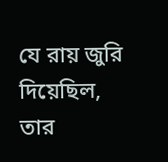যে রায় জুরি দিয়েছিল, তার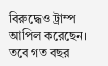বিরুদ্ধেও ট্রাম্প আপিল করেছেন। তবে গত বছর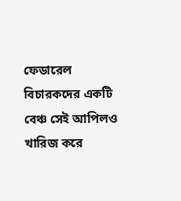ফেডারেল বিচারকদের একটি বেঞ্চ সেই আপিলও খারিজ করে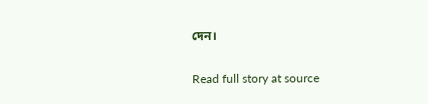দেন।

Read full story at source